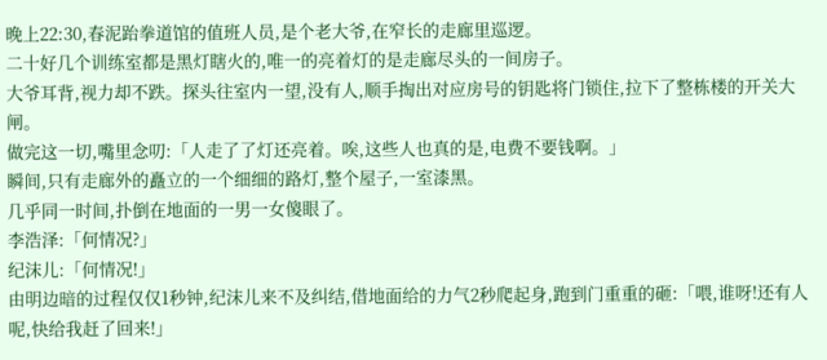晚上22:30,春泥跆拳道馆的值班人员,是个老大爷,在窄长的走廊里巡逻。
二十好几个训练室都是黑灯瞎火的,唯一的亮着灯的是走廊尽头的一间房子。
大爷耳背,视力却不跌。探头往室内一望,没有人,顺手掏出对应房号的钥匙将门锁住,拉下了整栋楼的开关大闸。
做完这一切,嘴里念叨:「人走了了灯还亮着。唉,这些人也真的是,电费不要钱啊。」
瞬间,只有走廊外的矗立的一个细细的路灯,整个屋子,一室漆黑。
几乎同一时间,扑倒在地面的一男一女傻眼了。
李浩泽:「何情况?」
纪沫儿:「何情况!」
由明边暗的过程仅仅1秒钟,纪沫儿来不及纠结,借地面给的力气2秒爬起身,跑到门重重的砸:「喂,谁呀!还有人呢,快给我赶了回来!」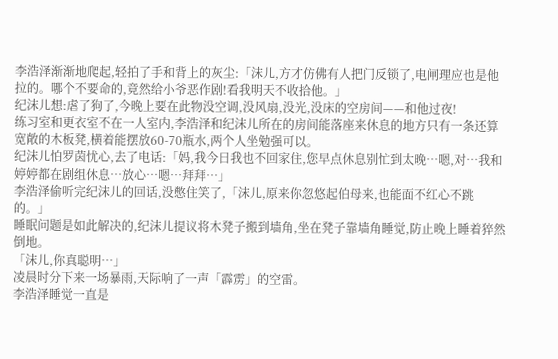李浩泽渐渐地爬起,轻拍了手和背上的灰尘:「沫儿,方才仿佛有人把门反锁了,电闸理应也是他拉的。哪个不要命的,竟然给小爷恶作剧!看我明天不收拾他。」
纪沫儿想:虐了狗了,今晚上要在此物没空调,没风扇,没光,没床的空房间——和他过夜!
练习室和更衣室不在一人室内,李浩泽和纪沫儿所在的房间能落座来休息的地方只有一条还算宽敞的木板凳,横着能摆放60-70瓶水,两个人坐勉强可以。
纪沫儿怕罗茵忧心,去了电话:「妈,我今日我也不回家住,您早点休息别忙到太晚…嗯,对…我和婷婷都在剧组休息…放心…嗯…拜拜…」
李浩泽偷听完纪沫儿的回话,没憋住笑了,「沫儿,原来你忽悠起伯母来,也能面不红心不跳的。」
睡眠问题是如此解决的,纪沫儿提议将木凳子搬到墙角,坐在凳子靠墙角睡觉,防止晚上睡着猝然倒地。
「沫儿,你真聪明…」
凌晨时分下来一场暴雨,天际响了一声「霹雳」的空雷。
李浩泽睡觉一直是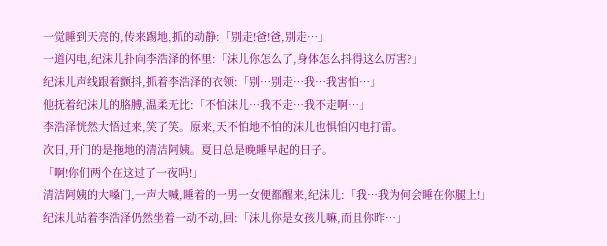一觉睡到天亮的,传来踢地,抓的动静:「别走!爸!爸,别走…」
一道闪电,纪沫儿扑向李浩泽的怀里:「沫儿你怎么了,身体怎么抖得这么厉害?」
纪沫儿声线跟着颤抖,抓着李浩泽的衣领:「别…别走…我…我害怕…」
他抚着纪沫儿的胳膊,温柔无比:「不怕沫儿…我不走…我不走啊…」
李浩泽恍然大悟过来,笑了笑。原来,天不怕地不怕的沫儿也惧怕闪电打雷。
次日,开门的是拖地的清洁阿姨。夏日总是晚睡早起的日子。
「啊!你们两个在这过了一夜吗!」
清洁阿姨的大嗓门,一声大喊,睡着的一男一女便都醒来,纪沫儿:「我…我为何会睡在你腿上!」
纪沫儿站着李浩泽仍然坐着一动不动,回:「沫儿你是女孩儿嘛,而且你昨…」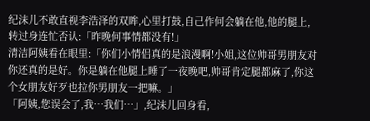纪沫儿不敢直视李浩泽的双眸,心里打鼓,自己作何会躺在他,他的腿上,转过身连忙否认:「昨晚何事情都没有!」
清洁阿姨看在眼里:「你们小情侣真的是浪漫啊!小姐,这位帅哥男朋友对你还真的是好。你是躺在他腿上睡了一夜晚吧,帅哥肯定腿都麻了,你这个女朋友好歹也拉你男朋友一把嘛。」
「阿姨,您误会了,我…我们…」,纪沫儿回身看,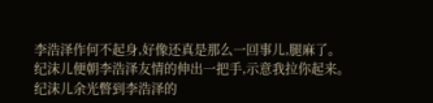李浩泽作何不起身,好像还真是那么一回事儿,腿麻了。
纪沫儿便朝李浩泽友情的伸出一把手,示意我拉你起来。
纪沫儿余光暼到李浩泽的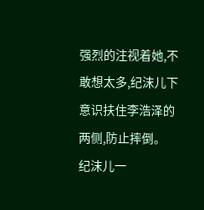强烈的注视着她,不敢想太多,纪沫儿下意识扶住李浩泽的两侧,防止摔倒。
纪沫儿一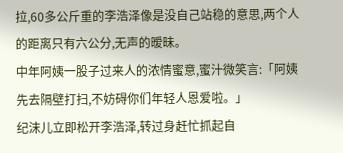拉,60多公斤重的李浩泽像是没自己站稳的意思,两个人的距离只有六公分,无声的暧昧。
中年阿姨一股子过来人的浓情蜜意,蜜汁微笑言:「阿姨先去隔壁打扫,不妨碍你们年轻人恩爱啦。」
纪沫儿立即松开李浩泽,转过身赶忙抓起自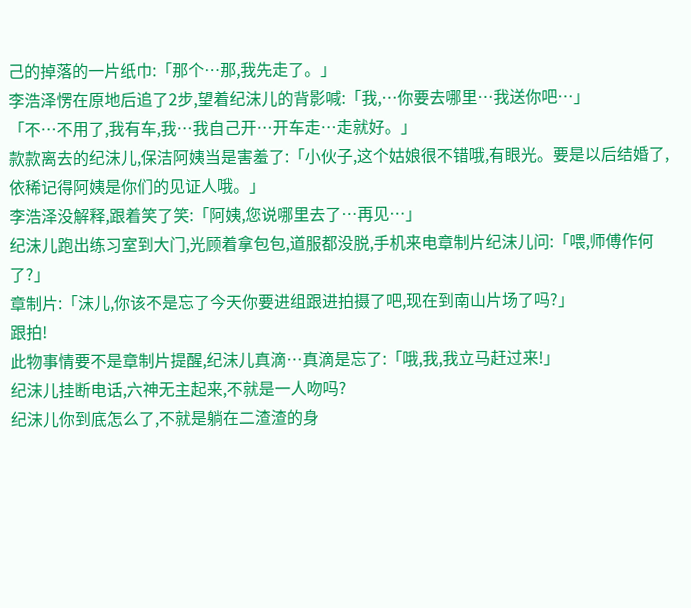己的掉落的一片纸巾:「那个…那,我先走了。」
李浩泽愣在原地后追了2步,望着纪沫儿的背影喊:「我,…你要去哪里…我送你吧…」
「不…不用了,我有车,我…我自己开…开车走…走就好。」
款款离去的纪沫儿,保洁阿姨当是害羞了:「小伙子,这个姑娘很不错哦,有眼光。要是以后结婚了,依稀记得阿姨是你们的见证人哦。」
李浩泽没解释,跟着笑了笑:「阿姨,您说哪里去了…再见…」
纪沫儿跑出练习室到大门,光顾着拿包包,道服都没脱,手机来电章制片纪沫儿问:「喂,师傅作何了?」
章制片:「沫儿,你该不是忘了今天你要进组跟进拍摄了吧,现在到南山片场了吗?」
跟拍!
此物事情要不是章制片提醒,纪沫儿真滴…真滴是忘了:「哦,我,我立马赶过来!」
纪沫儿挂断电话,六神无主起来,不就是一人吻吗?
纪沫儿你到底怎么了,不就是躺在二渣渣的身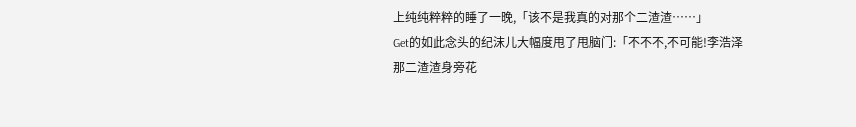上纯纯粹粹的睡了一晚,「该不是我真的对那个二渣渣……」
Get的如此念头的纪沫儿大幅度甩了甩脑门:「不不不,不可能!李浩泽那二渣渣身旁花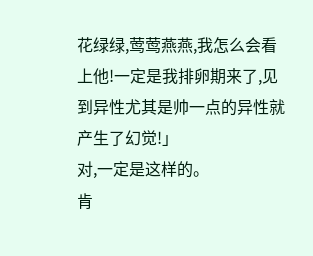花绿绿,莺莺燕燕,我怎么会看上他!一定是我排卵期来了,见到异性尤其是帅一点的异性就产生了幻觉!」
对,一定是这样的。
肯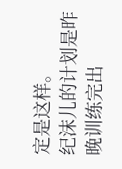定是这样。
纪沫儿的计划是昨晚训练完出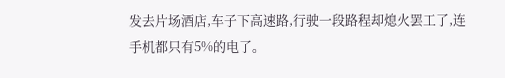发去片场酒店,车子下高速路,行驶一段路程却熄火罢工了,连手机都只有5%的电了。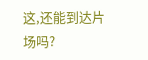这,还能到达片场吗?